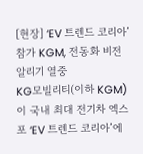[현장] ‘EV 트렌드 코리아’ 참가 KGM, 전동화 비전 알리기 열중
KG모빌리티(이하 KGM)이 국내 최대 전기차 엑스포 ‘EV 트렌드 코리아’에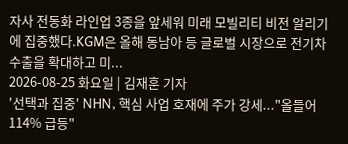자사 전동화 라인업 3종을 앞세워 미래 모빌리티 비전 알리기에 집중했다.KGM은 올해 동남아 등 글로벌 시장으로 전기차 수출을 확대하고 미...
2026-08-25 화요일 | 김재훈 기자
'선택과 집중' NHN, 핵심 사업 호재에 주가 강세..."올들어 114% 급등"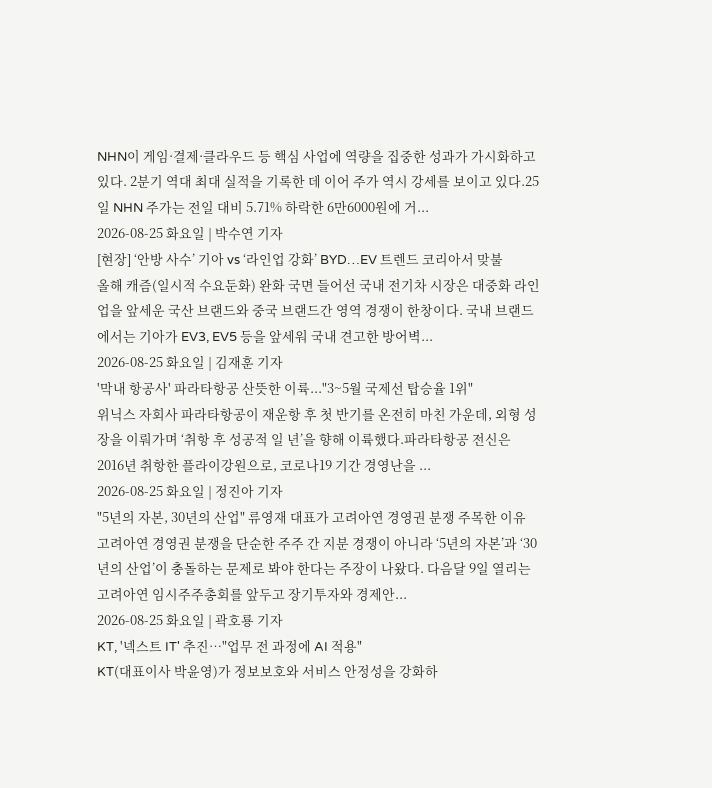NHN이 게임·결제·클라우드 등 핵심 사업에 역량을 집중한 성과가 가시화하고 있다. 2분기 역대 최대 실적을 기록한 데 이어 주가 역시 강세를 보이고 있다.25일 NHN 주가는 전일 대비 5.71% 하락한 6만6000원에 거...
2026-08-25 화요일 | 박수연 기자
[현장] ‘안방 사수’ 기아 vs ‘라인업 강화’ BYD…EV 트렌드 코리아서 맞불
올해 캐즘(일시적 수요둔화) 완화 국면 들어선 국내 전기차 시장은 대중화 라인업을 앞세운 국산 브랜드와 중국 브랜드간 영역 경쟁이 한창이다. 국내 브랜드에서는 기아가 EV3, EV5 등을 앞세워 국내 견고한 방어벽...
2026-08-25 화요일 | 김재훈 기자
'막내 항공사' 파라타항공 산뜻한 이륙..."3~5월 국제선 탑승율 1위"
위닉스 자회사 파라타항공이 재운항 후 첫 반기를 온전히 마친 가운데, 외형 성장을 이뤄가며 ‘취항 후 성공적 일 년’을 향해 이륙했다.파라타항공 전신은 2016년 취항한 플라이강원으로, 코로나19 기간 경영난을 ...
2026-08-25 화요일 | 정진아 기자
"5년의 자본, 30년의 산업" 류영재 대표가 고려아연 경영권 분쟁 주목한 이유
고려아연 경영권 분쟁을 단순한 주주 간 지분 경쟁이 아니라 ‘5년의 자본’과 ‘30년의 산업’이 충돌하는 문제로 봐야 한다는 주장이 나왔다. 다음달 9일 열리는 고려아연 임시주주총회를 앞두고 장기투자와 경제안...
2026-08-25 화요일 | 곽호룡 기자
KT, '넥스트 IT' 추진…"업무 전 과정에 AI 적용"
KT(대표이사 박윤영)가 정보보호와 서비스 안정성을 강화하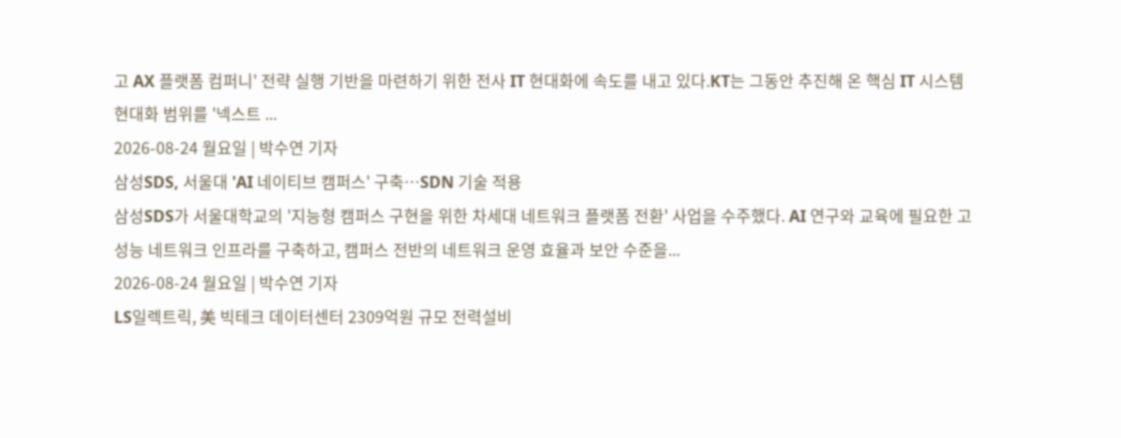고 AX 플랫폼 컴퍼니' 전략 실행 기반을 마련하기 위한 전사 IT 현대화에 속도를 내고 있다.KT는 그동안 추진해 온 핵심 IT 시스템 현대화 범위를 '넥스트 ...
2026-08-24 월요일 | 박수연 기자
삼성SDS, 서울대 'AI 네이티브 캠퍼스' 구축…SDN 기술 적용
삼성SDS가 서울대학교의 '지능형 캠퍼스 구현을 위한 차세대 네트워크 플랫폼 전환' 사업을 수주했다. AI 연구와 교육에 필요한 고성능 네트워크 인프라를 구축하고, 캠퍼스 전반의 네트워크 운영 효율과 보안 수준을...
2026-08-24 월요일 | 박수연 기자
LS일렉트릭, 美 빅테크 데이터센터 2309억원 규모 전력설비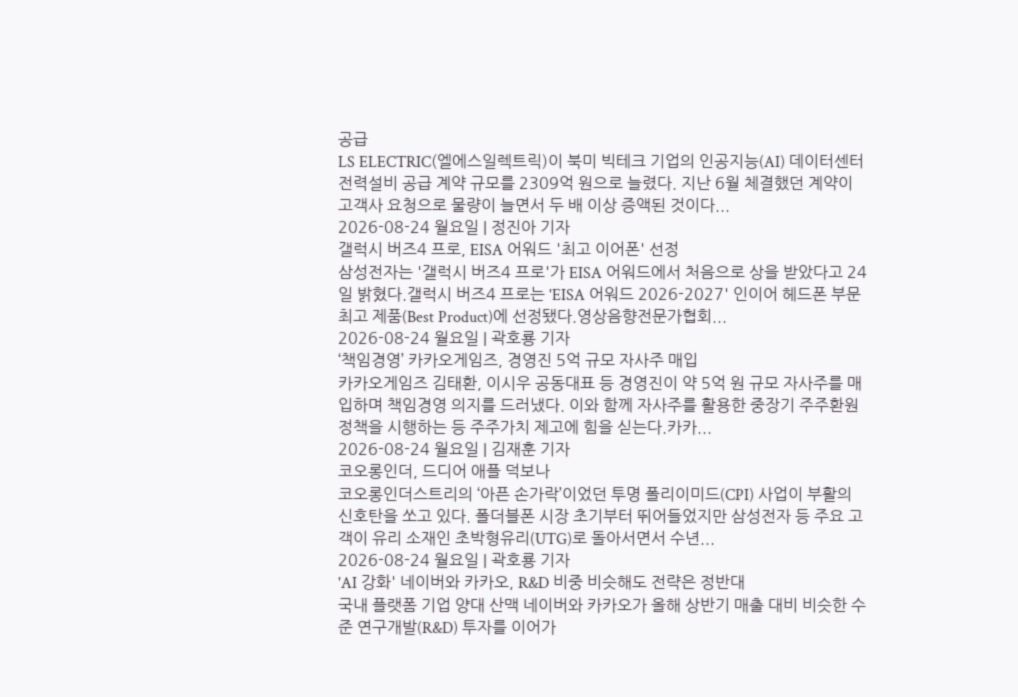공급
LS ELECTRIC(엘에스일렉트릭)이 북미 빅테크 기업의 인공지능(AI) 데이터센터 전력설비 공급 계약 규모를 2309억 원으로 늘렸다. 지난 6월 체결했던 계약이 고객사 요청으로 물량이 늘면서 두 배 이상 증액된 것이다...
2026-08-24 월요일 | 정진아 기자
갤럭시 버즈4 프로, EISA 어워드 '최고 이어폰' 선정
삼성전자는 '갤럭시 버즈4 프로'가 EISA 어워드에서 처음으로 상을 받았다고 24일 밝혔다.갤럭시 버즈4 프로는 'EISA 어워드 2026-2027' 인이어 헤드폰 부문 최고 제품(Best Product)에 선정됐다.영상음향전문가협회...
2026-08-24 월요일 | 곽호룡 기자
‘책임경영’ 카카오게임즈, 경영진 5억 규모 자사주 매입
카카오게임즈 김태환, 이시우 공동대표 등 경영진이 약 5억 원 규모 자사주를 매입하며 책임경영 의지를 드러냈다. 이와 함께 자사주를 활용한 중장기 주주환원 정책을 시행하는 등 주주가치 제고에 힘을 싣는다.카카...
2026-08-24 월요일 | 김재훈 기자
코오롱인더, 드디어 애플 덕보나
코오롱인더스트리의 ‘아픈 손가락’이었던 투명 폴리이미드(CPI) 사업이 부활의 신호탄을 쏘고 있다. 폴더블폰 시장 초기부터 뛰어들었지만 삼성전자 등 주요 고객이 유리 소재인 초박형유리(UTG)로 돌아서면서 수년...
2026-08-24 월요일 | 곽호룡 기자
'AI 강화' 네이버와 카카오, R&D 비중 비슷해도 전략은 정반대
국내 플랫폼 기업 양대 산맥 네이버와 카카오가 올해 상반기 매출 대비 비슷한 수준 연구개발(R&D) 투자를 이어가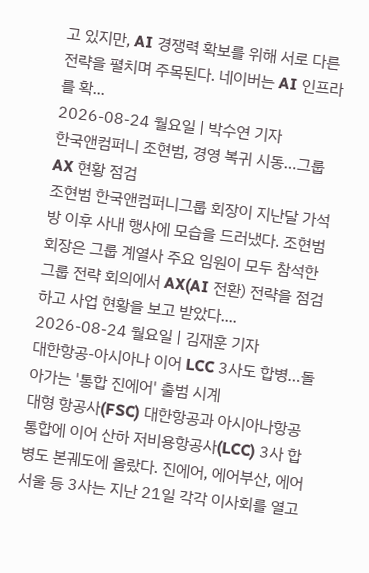고 있지만, AI 경쟁력 확보를 위해 서로 다른 전략을 펼치며 주목된다. 네이버는 AI 인프라를 확...
2026-08-24 월요일 | 박수연 기자
한국앤컴퍼니 조현범, 경영 복귀 시동…그룹 AX 현황 점검
조현범 한국앤컴퍼니그룹 회장이 지난달 가석방 이후 사내 행사에 모습을 드러냈다. 조현범 회장은 그룹 계열사 주요 임원이 모두 참석한 그룹 전략 회의에서 AX(AI 전환) 전략을 점검하고 사업 현황을 보고 받았다....
2026-08-24 월요일 | 김재훈 기자
대한항공-아시아나 이어 LCC 3사도 합병…돌아가는 '통합 진에어' 출범 시계
대형 항공사(FSC) 대한항공과 아시아나항공 통합에 이어 산하 저비용항공사(LCC) 3사 합병도 본궤도에 올랐다. 진에어, 에어부산, 에어서울 등 3사는 지난 21일 각각 이사회를 열고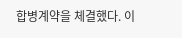합병계약을 체결했다. 이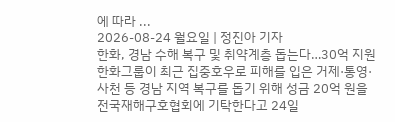에 따라 ...
2026-08-24 월요일 | 정진아 기자
한화, 경남 수해 복구 및 취약계층 돕는다…30억 지원
한화그룹이 최근 집중호우로 피해를 입은 거제·통영·사천 등 경남 지역 복구를 돕기 위해 성금 20억 원을 전국재해구호협회에 기탁한다고 24일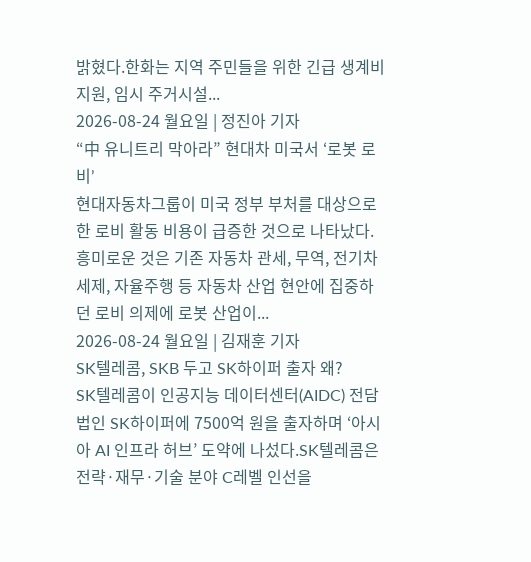밝혔다.한화는 지역 주민들을 위한 긴급 생계비 지원, 임시 주거시설...
2026-08-24 월요일 | 정진아 기자
“中 유니트리 막아라” 현대차 미국서 ‘로봇 로비ʼ
현대자동차그룹이 미국 정부 부처를 대상으로 한 로비 활동 비용이 급증한 것으로 나타났다.흥미로운 것은 기존 자동차 관세, 무역, 전기차 세제, 자율주행 등 자동차 산업 현안에 집중하던 로비 의제에 로봇 산업이...
2026-08-24 월요일 | 김재훈 기자
SK텔레콤, SKB 두고 SK하이퍼 출자 왜?
SK텔레콤이 인공지능 데이터센터(AIDC) 전담 법인 SK하이퍼에 7500억 원을 출자하며 ‘아시아 AI 인프라 허브’ 도약에 나섰다.SK텔레콤은 전략·재무·기술 분야 C레벨 인선을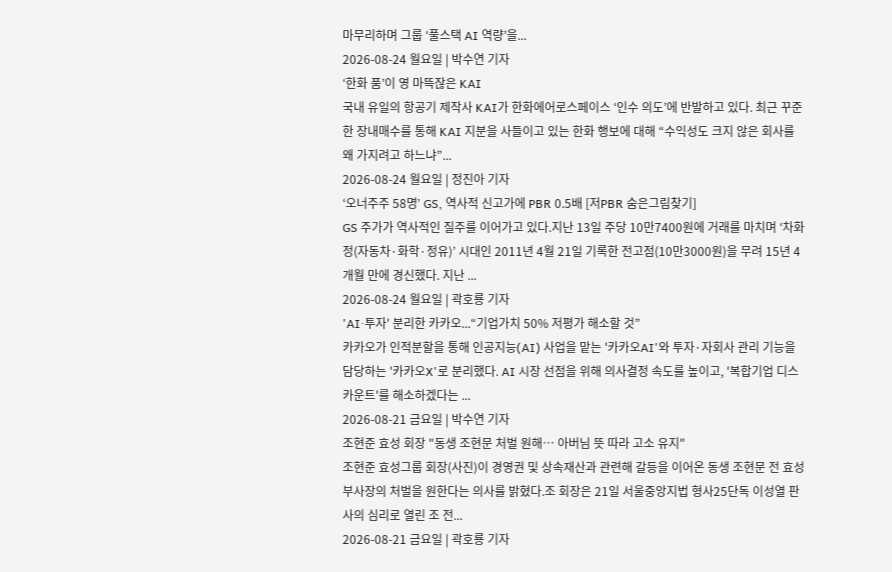마무리하며 그룹 ‘풀스택 AI 역량’을...
2026-08-24 월요일 | 박수연 기자
‘한화 품’이 영 마뜩잖은 KAI
국내 유일의 항공기 제작사 KAI가 한화에어로스페이스 ‘인수 의도’에 반발하고 있다. 최근 꾸준한 장내매수를 통해 KAI 지분을 사들이고 있는 한화 행보에 대해 “수익성도 크지 않은 회사를 왜 가지려고 하느냐”...
2026-08-24 월요일 | 정진아 기자
‘오너주주 58명ʼ GS, 역사적 신고가에 PBR 0.5배 [저PBR 숨은그림찾기]
GS 주가가 역사적인 질주를 이어가고 있다.지난 13일 주당 10만7400원에 거래를 마치며 ‘차화정(자동차·화학·정유)’ 시대인 2011년 4월 21일 기록한 전고점(10만3000원)을 무려 15년 4개월 만에 경신했다. 지난 ...
2026-08-24 월요일 | 곽호룡 기자
'AI·투자' 분리한 카카오...“기업가치 50% 저평가 해소할 것”
카카오가 인적분할을 통해 인공지능(AI) 사업을 맡는 '카카오AI'와 투자·자회사 관리 기능을 담당하는 '카카오X'로 분리했다. AI 시장 선점을 위해 의사결정 속도를 높이고, '복합기업 디스카운트'를 해소하겠다는 ...
2026-08-21 금요일 | 박수연 기자
조현준 효성 회장 "동생 조현문 처벌 원해… 아버님 뜻 따라 고소 유지"
조현준 효성그룹 회장(사진)이 경영권 및 상속재산과 관련해 갈등을 이어온 동생 조현문 전 효성 부사장의 처벌을 원한다는 의사를 밝혔다.조 회장은 21일 서울중앙지법 형사25단독 이성열 판사의 심리로 열린 조 전...
2026-08-21 금요일 | 곽호룡 기자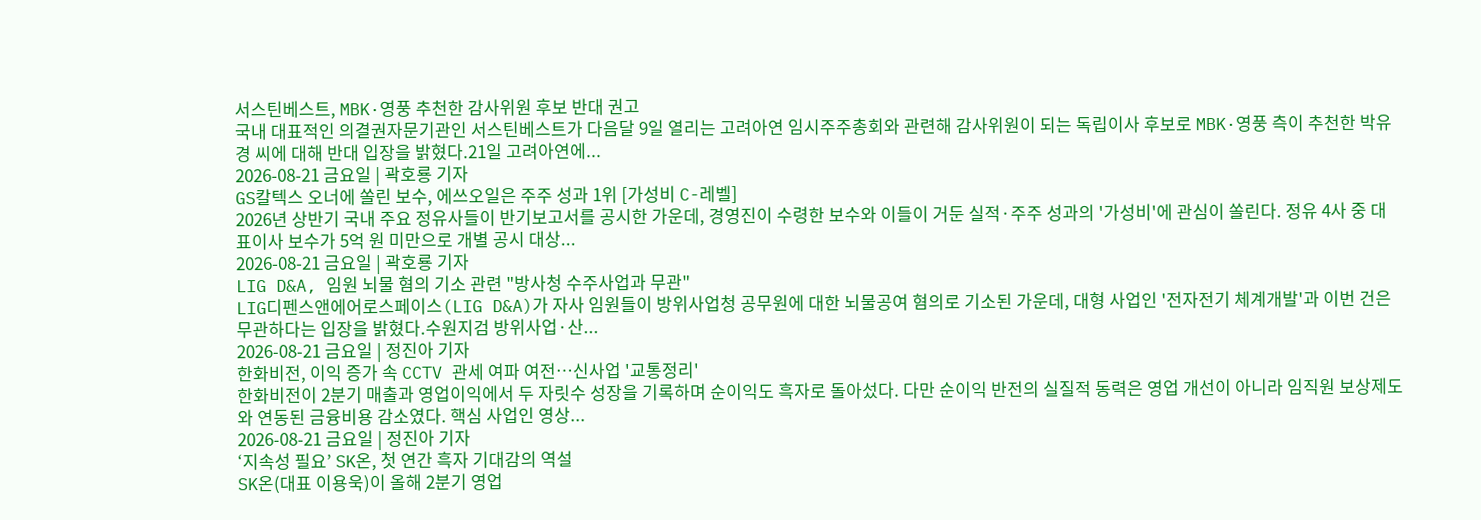서스틴베스트, MBK·영풍 추천한 감사위원 후보 반대 권고
국내 대표적인 의결권자문기관인 서스틴베스트가 다음달 9일 열리는 고려아연 임시주주총회와 관련해 감사위원이 되는 독립이사 후보로 MBK·영풍 측이 추천한 박유경 씨에 대해 반대 입장을 밝혔다.21일 고려아연에...
2026-08-21 금요일 | 곽호룡 기자
GS칼텍스 오너에 쏠린 보수, 에쓰오일은 주주 성과 1위 [가성비 C-레벨]
2026년 상반기 국내 주요 정유사들이 반기보고서를 공시한 가운데, 경영진이 수령한 보수와 이들이 거둔 실적·주주 성과의 '가성비'에 관심이 쏠린다. 정유 4사 중 대표이사 보수가 5억 원 미만으로 개별 공시 대상...
2026-08-21 금요일 | 곽호룡 기자
LIG D&A, 임원 뇌물 혐의 기소 관련 "방사청 수주사업과 무관"
LIG디펜스앤에어로스페이스(LIG D&A)가 자사 임원들이 방위사업청 공무원에 대한 뇌물공여 혐의로 기소된 가운데, 대형 사업인 '전자전기 체계개발'과 이번 건은 무관하다는 입장을 밝혔다.수원지검 방위사업·산...
2026-08-21 금요일 | 정진아 기자
한화비전, 이익 증가 속 CCTV 관세 여파 여전…신사업 '교통정리'
한화비전이 2분기 매출과 영업이익에서 두 자릿수 성장을 기록하며 순이익도 흑자로 돌아섰다. 다만 순이익 반전의 실질적 동력은 영업 개선이 아니라 임직원 보상제도와 연동된 금융비용 감소였다. 핵심 사업인 영상...
2026-08-21 금요일 | 정진아 기자
‘지속성 필요’ SK온, 첫 연간 흑자 기대감의 역설
SK온(대표 이용욱)이 올해 2분기 영업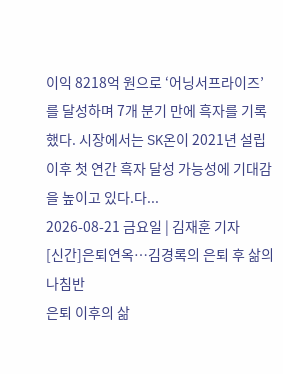이익 8218억 원으로 ‘어닝서프라이즈’를 달성하며 7개 분기 만에 흑자를 기록했다. 시장에서는 SK온이 2021년 설립 이후 첫 연간 흑자 달성 가능성에 기대감을 높이고 있다.다...
2026-08-21 금요일 | 김재훈 기자
[신간]은퇴연옥…김경록의 은퇴 후 삶의 나침반
은퇴 이후의 삶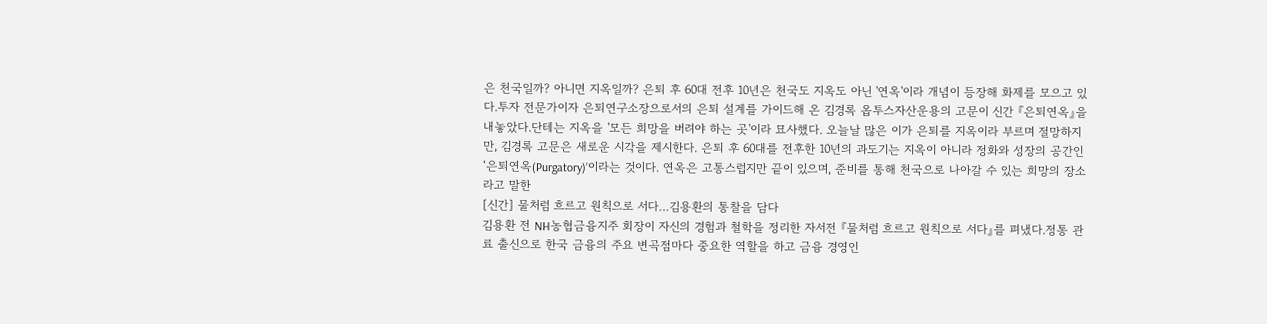은 천국일까? 아니면 지옥일까? 은퇴 후 60대 전후 10년은 천국도 지옥도 아닌 '연옥'이라 개념이 등장해 화제를 모으고 있다.투자 전문가이자 은퇴연구소장으로서의 은퇴 설계를 가이드해 온 김경록 옵투스자산운용의 고문이 신간 『은퇴연옥』을 내놓았다.단테는 지옥을 '모든 희망을 버려야 하는 곳'이라 묘사했다. 오늘날 많은 이가 은퇴를 지옥이라 부르며 절망하지만, 김경록 고문은 새로운 시각을 제시한다. 은퇴 후 60대를 전후한 10년의 과도기는 지옥이 아니라 정화와 성장의 공간인 ‘은퇴연옥(Purgatory)’이라는 것이다. 연옥은 고통스럽지만 끝이 있으며, 준비를 통해 천국으로 나아갈 수 있는 희망의 장소라고 말한
[신간] 물처럼 흐르고 원칙으로 서다…김용환의 통찰을 담다
김용환 전 NH농협금융지주 회장이 자신의 경험과 철학을 정리한 자서전 『물처럼 흐르고 원칙으로 서다』를 펴냈다.정통 관료 출신으로 한국 금융의 주요 변곡점마다 중요한 역할을 하고 금융 경영인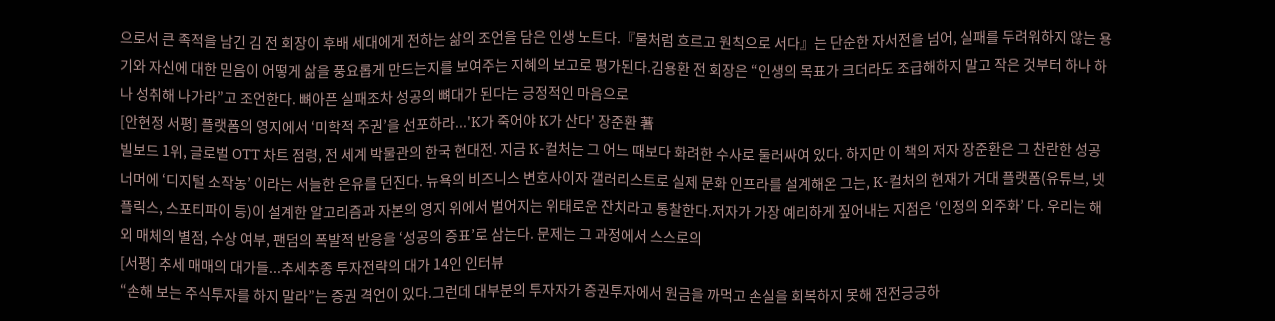으로서 큰 족적을 남긴 김 전 회장이 후배 세대에게 전하는 삶의 조언을 담은 인생 노트다.『물처럼 흐르고 원칙으로 서다』는 단순한 자서전을 넘어, 실패를 두려워하지 않는 용기와 자신에 대한 믿음이 어떻게 삶을 풍요롭게 만드는지를 보여주는 지혜의 보고로 평가된다.김용환 전 회장은 “인생의 목표가 크더라도 조급해하지 말고 작은 것부터 하나 하나 성취해 나가라”고 조언한다. 뼈아픈 실패조차 성공의 뼈대가 된다는 긍정적인 마음으로
[안현정 서평] 플랫폼의 영지에서 ‘미학적 주권’을 선포하라...'K가 죽어야 K가 산다' 장준환 著
빌보드 1위, 글로벌 OTT 차트 점령, 전 세계 박물관의 한국 현대전. 지금 K-컬처는 그 어느 때보다 화려한 수사로 둘러싸여 있다. 하지만 이 책의 저자 장준환은 그 찬란한 성공 너머에 ‘디지털 소작농’ 이라는 서늘한 은유를 던진다. 뉴욕의 비즈니스 변호사이자 갤러리스트로 실제 문화 인프라를 설계해온 그는, K-컬처의 현재가 거대 플랫폼(유튜브, 넷플릭스, 스포티파이 등)이 설계한 알고리즘과 자본의 영지 위에서 벌어지는 위태로운 잔치라고 통찰한다.저자가 가장 예리하게 짚어내는 지점은 ‘인정의 외주화’ 다. 우리는 해외 매체의 별점, 수상 여부, 팬덤의 폭발적 반응을 ‘성공의 증표’로 삼는다. 문제는 그 과정에서 스스로의
[서평] 추세 매매의 대가들...추세추종 투자전략의 대가 14인 인터뷰
“손해 보는 주식투자를 하지 말라”는 증권 격언이 있다.그런데 대부분의 투자자가 증권투자에서 원금을 까먹고 손실을 회복하지 못해 전전긍긍하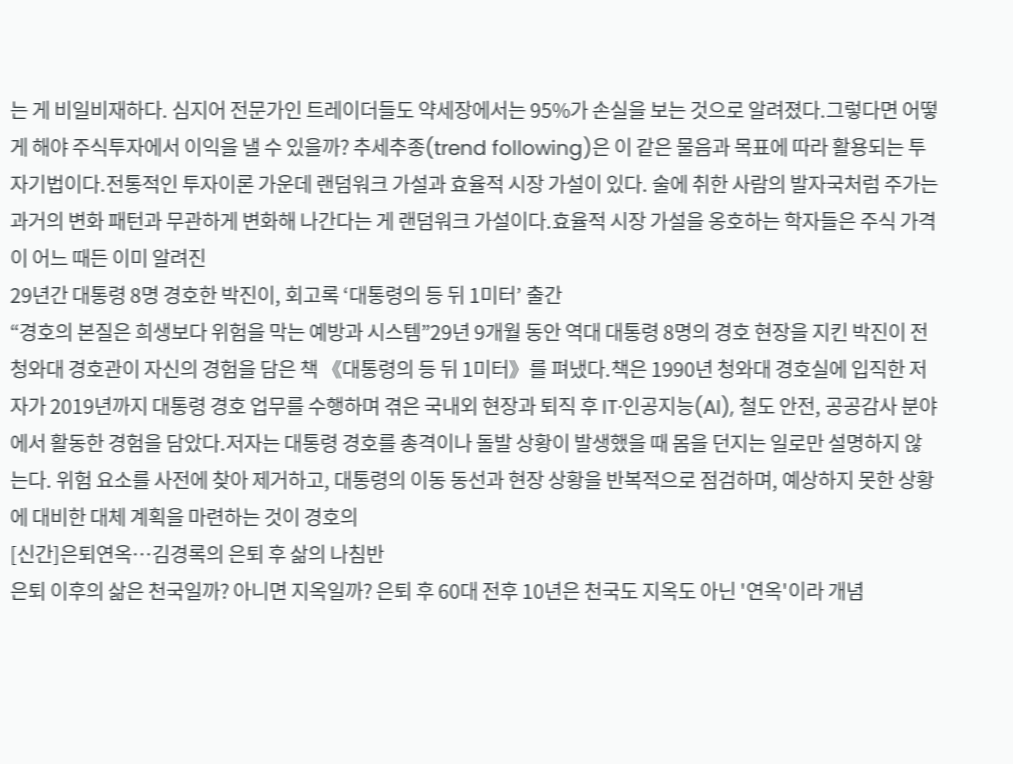는 게 비일비재하다. 심지어 전문가인 트레이더들도 약세장에서는 95%가 손실을 보는 것으로 알려졌다.그렇다면 어떻게 해야 주식투자에서 이익을 낼 수 있을까? 추세추종(trend following)은 이 같은 물음과 목표에 따라 활용되는 투자기법이다.전통적인 투자이론 가운데 랜덤워크 가설과 효율적 시장 가설이 있다. 술에 취한 사람의 발자국처럼 주가는 과거의 변화 패턴과 무관하게 변화해 나간다는 게 랜덤워크 가설이다.효율적 시장 가설을 옹호하는 학자들은 주식 가격이 어느 때든 이미 알려진
29년간 대통령 8명 경호한 박진이, 회고록 ‘대통령의 등 뒤 1미터’ 출간
“경호의 본질은 희생보다 위험을 막는 예방과 시스템”29년 9개월 동안 역대 대통령 8명의 경호 현장을 지킨 박진이 전 청와대 경호관이 자신의 경험을 담은 책 《대통령의 등 뒤 1미터》를 펴냈다.책은 1990년 청와대 경호실에 입직한 저자가 2019년까지 대통령 경호 업무를 수행하며 겪은 국내외 현장과 퇴직 후 IT·인공지능(AI), 철도 안전, 공공감사 분야에서 활동한 경험을 담았다.저자는 대통령 경호를 총격이나 돌발 상황이 발생했을 때 몸을 던지는 일로만 설명하지 않는다. 위험 요소를 사전에 찾아 제거하고, 대통령의 이동 동선과 현장 상황을 반복적으로 점검하며, 예상하지 못한 상황에 대비한 대체 계획을 마련하는 것이 경호의
[신간]은퇴연옥…김경록의 은퇴 후 삶의 나침반
은퇴 이후의 삶은 천국일까? 아니면 지옥일까? 은퇴 후 60대 전후 10년은 천국도 지옥도 아닌 '연옥'이라 개념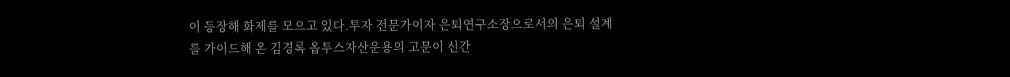이 등장해 화제를 모으고 있다.투자 전문가이자 은퇴연구소장으로서의 은퇴 설계를 가이드해 온 김경록 옵투스자산운용의 고문이 신간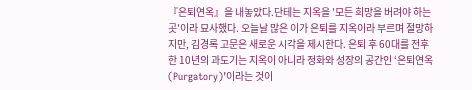『은퇴연옥』을 내놓았다.단테는 지옥을 '모든 희망을 버려야 하는 곳'이라 묘사했다. 오늘날 많은 이가 은퇴를 지옥이라 부르며 절망하지만, 김경록 고문은 새로운 시각을 제시한다. 은퇴 후 60대를 전후한 10년의 과도기는 지옥이 아니라 정화와 성장의 공간인 ‘은퇴연옥(Purgatory)’이라는 것이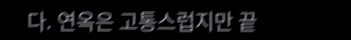다. 연옥은 고통스럽지만 끝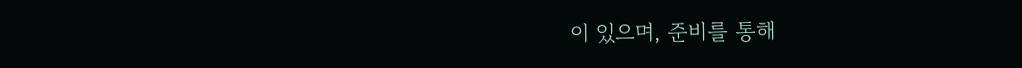이 있으며, 준비를 통해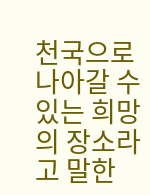천국으로 나아갈 수 있는 희망의 장소라고 말한